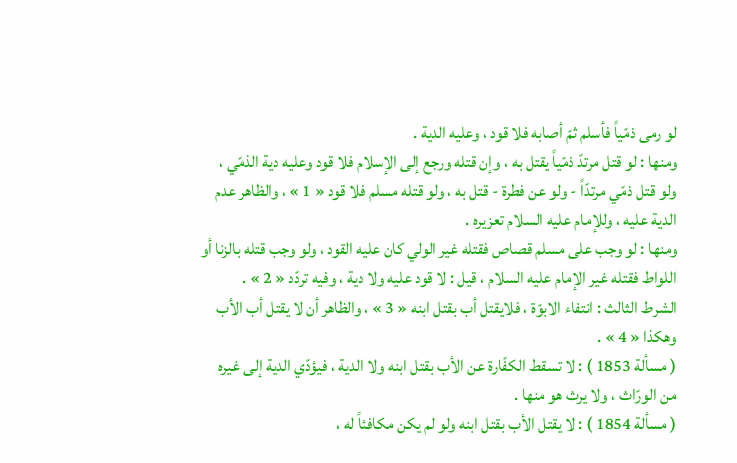لو رمى ذمّياً فأسلم ثمّ أصابه فلا قود ، وعليه الدية .
ومنها : لو قتل مرتدّ ذمّياً يقتل به ، وإن قتله ورجع إلى الإسلام فلا قود وعليه دية الذمّي ، ولو قتل ذمّي مرتدّاً - ولو عن فطرة - قتل به ، ولو قتله مسلم فلا قود « 1 » ، والظاهر عدم الدية عليه ، وللإمام عليه السلام تعزيره .
ومنها : لو وجب على مسلم قصاص فقتله غير الولي كان عليه القود ، ولو وجب قتله بالزنا أو اللواط فقتله غير الإمام عليه السلام ، قيل : لا قود عليه ولا دية ، وفيه تردّد « 2 » .
الشرط الثالث : انتفاء الابوّة ، فلايقتل أب بقتل ابنه « 3 » ، والظاهر أن لا يقتل أب الأب وهكذا « 4 » .
( مسألة 1853 ) : لا تسقط الكفّارة عن الأب بقتل ابنه ولا الدية ، فيؤدّي الدية إلى غيره من الورّاث ، ولا يرث هو منها .
( مسألة 1854 ) : لا يقتل الأب بقتل ابنه ولو لم يكن مكافئاً له ،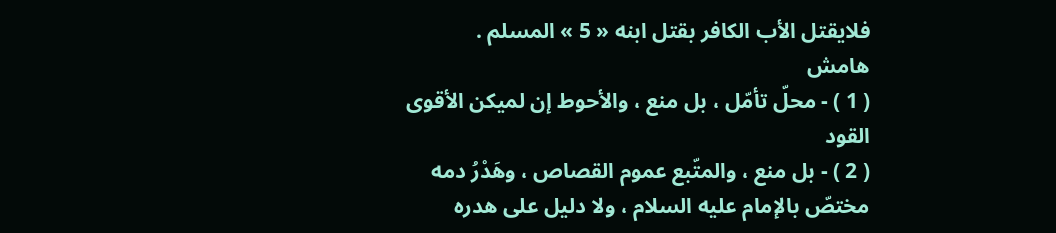فلايقتل الأب الكافر بقتل ابنه « 5 » المسلم .
هامش
( 1 ) - محلّ تأمّل ، بل منع ، والأحوط إن لميكن الأقوى القود
( 2 ) - بل منع ، والمتّبع عموم القصاص ، وهَدْرُ دمه مختصّ بالإمام عليه السلام ، ولا دليل على هدره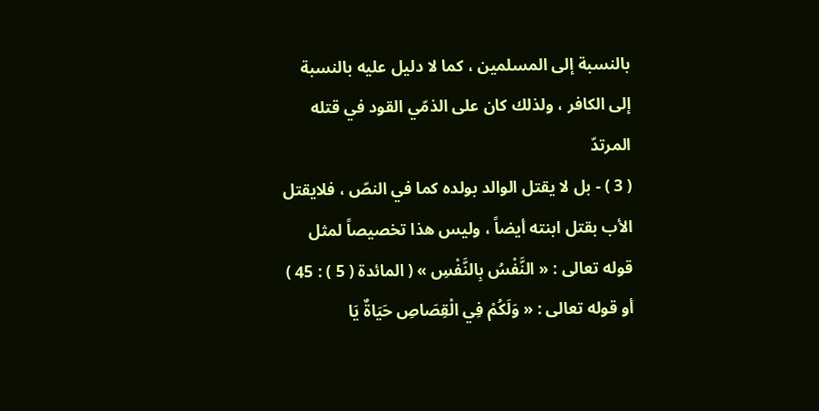بالنسبة إلى المسلمين ، كما لا دليل عليه بالنسبة إلى الكافر ، ولذلك كان على الذمّي القود في قتله المرتدّ
( 3 ) - بل لا يقتل الوالد بولده كما في النصّ ، فلايقتل الأب بقتل ابنته أيضاً ، وليس هذا تخصيصاً لمثل قوله تعالى : « النَّفْسُ بِالنَّفْسِ » ( المائدة ( 5 ) : 45 ) أو قوله تعالى : « وَلَكُمْ فِي الْقِصَاصِ حَيَاةٌ يَا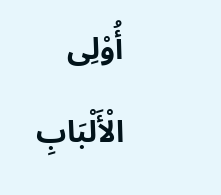أُوْلِى الْأَلْبَابِ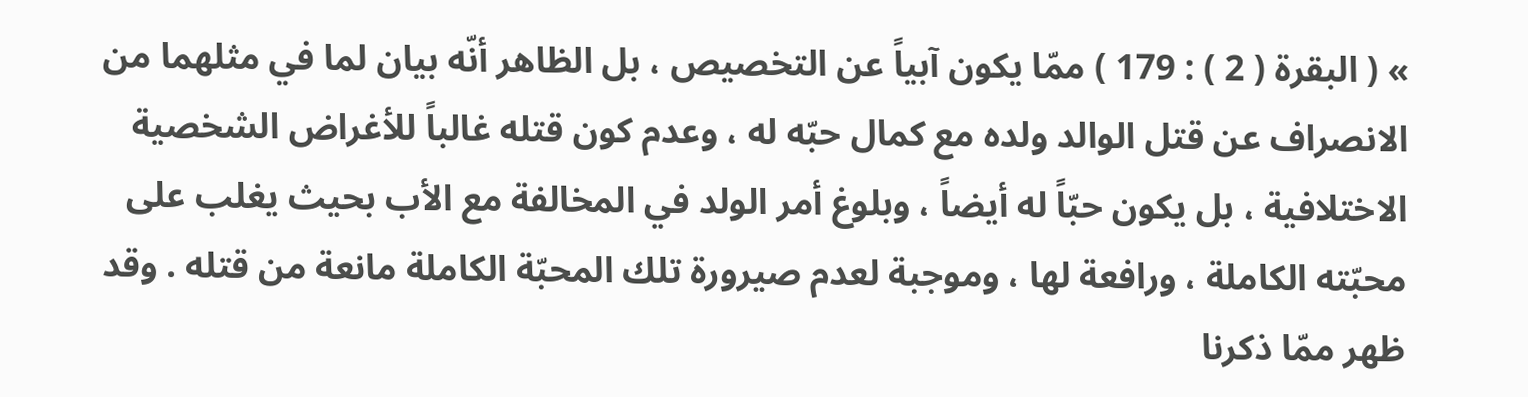» ( البقرة ( 2 ) : 179 ) ممّا يكون آبياً عن التخصيص ، بل الظاهر أنّه بيان لما في مثلهما من الانصراف عن قتل الوالد ولده مع كمال حبّه له ، وعدم كون قتله غالباً للأغراض الشخصية الاختلافية ، بل يكون حبّاً له أيضاً ، وبلوغ أمر الولد في المخالفة مع الأب بحيث يغلب على محبّته الكاملة ، ورافعة لها ، وموجبة لعدم صيرورة تلك المحبّة الكاملة مانعة من قتله . وقد ظهر ممّا ذكرنا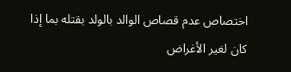اختصاص عدم قصاص الوالد بالولد بقتله بما إذا كان لغير الأغراض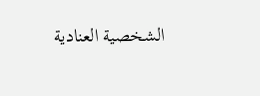الشخصية العنادية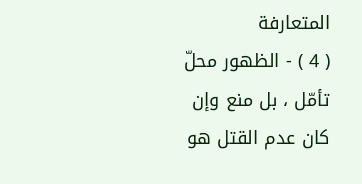المتعارفة
( 4 ) - الظهور محلّ تأمّل ، بل منع وإن كان عدم القتل هو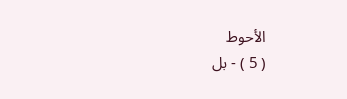الأحوط
( 5 ) - بل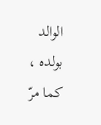الوالد بولده ، كما مرّ